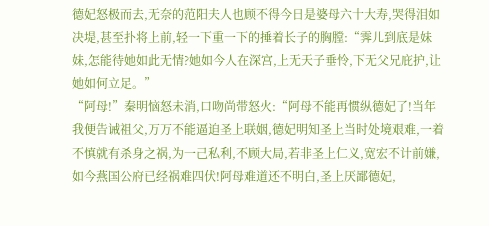德妃怒极而去,无奈的范阳夫人也顾不得今日是婆母六十大寿,哭得泪如决堤,甚至扑将上前,轻一下重一下的捶着长子的胸膛:“霁儿到底是妹妹,怎能待她如此无情?她如今人在深宫,上无天子垂怜,下无父兄庇护,让她如何立足。”
“阿母!”秦明恼怒未消,口吻尚带怒火:“阿母不能再惯纵德妃了!当年我便告诫祖父,万万不能逼迫圣上联姻,德妃明知圣上当时处境艰难,一着不慎就有杀身之祸,为一己私利,不顾大局,若非圣上仁义,宽宏不计前嫌,如今燕国公府已经祸难四伏!阿母难道还不明白,圣上厌鄙德妃,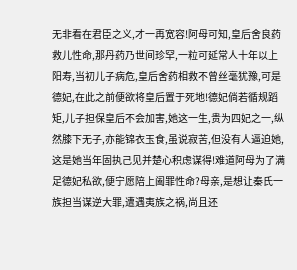无非看在君臣之义,才一再宽容!阿母可知,皇后舍良药救儿性命,那丹药乃世间珍罕,一粒可延常人十年以上阳寿,当初儿子病危,皇后舍药相救不曾丝毫犹豫,可是德妃,在此之前便欲将皇后置于死地!德妃倘若循规蹈矩,儿子担保皇后不会加害,她这一生,贵为四妃之一,纵然膝下无子,亦能锦衣玉食,虽说寂苦,但没有人逼迫她,这是她当年固执己见并楚心积虑谋得!难道阿母为了满足德妃私欲,便宁愿陪上阖罪性命?母亲,是想让秦氏一族担当谋逆大罪,遭遇夷族之祸,尚且还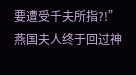要遭受千夫所指?!”
燕国夫人终于回过神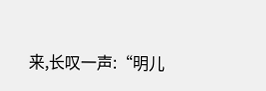来,长叹一声:“明儿